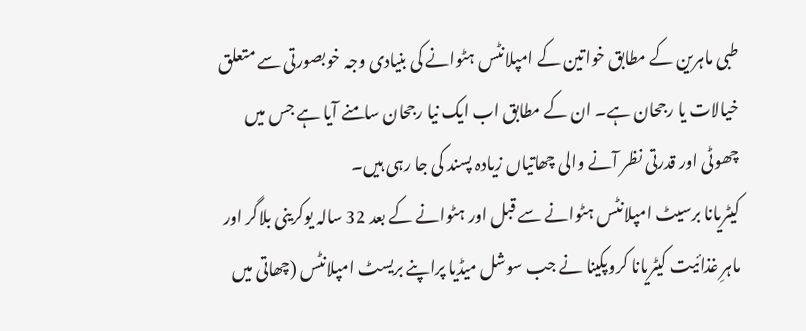طبی ماہرین کے مطابق خواتین کے امپلانٹس ہٹوانے کی بنیادی وجہ خوبصورتی سے متعلق خیالات یا رجحان ہے۔ ان کے مطابق اب ایک نیا رجحان سامنے آیا ہے جس میں چھوٹی اور قدرتی نظر آنے والی چھاتیاں زیادہ پسند کی جا رہی ہیں۔
کیٹریانا برسیٹ امپلانٹس ہٹوانے سے قبل اور ہٹوانے کے بعد 32 سالہ یوکرینی بلاگر اور ماہرِ غذائیت کیٹریانا کروپکینا نے جب سوشل میڈیا پراپنے بریسٹ امپلانٹس (چھاتی میں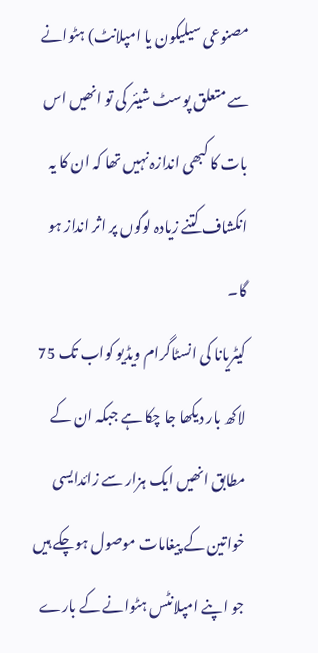مصنوعی سیلیکون یا امپلانٹ) ہٹوانے سے متعلق پوسٹ شیئر کی تو انھیں اس بات کا کبھی اندازہ نہیں تھا کہ ان کا یہ انکشاف کتنے زیادہ لوگوں پر اثر انداز ہو گا۔
کیٹریانا کی انسٹاگرام ویڈیو کواب تک 75 لاکھ بار دیکھا جا چکا ہے جبکہ ان کے مطابق انھیں ایک ہزار سے زائدایسی خواتین کے پیغامات موصول ہوچکے ہیں جو اپنے امپلانٹس ہٹوانے کے بارے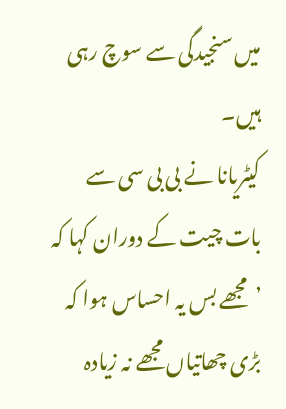میں سنجیدگی سے سوچ رہی ہیں۔
کیٹریانا نے بی بی سی سے بات چیت کے دوران کہا کہ ’مجھے بس یہ احساس ہوا کہ بڑی چھاتیاں مجھے نہ زیادہ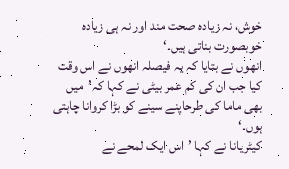خوش، نہ زیادہ صحت مند اور نہ ہی زیادہ خوبصورت بناتی ہیں۔‘
انھوں نے بتایا کہ یہ فیصلہ انھوں نے اس وقت کیا جب ان کی کم عمر بیٹی نے کہا کہ’میں بھی ماما کی طرحاپنے سینے کو بڑا کروانا چاہتی ہوں۔‘
کیٹریانا نے کہا ’اس ایک لمحے نے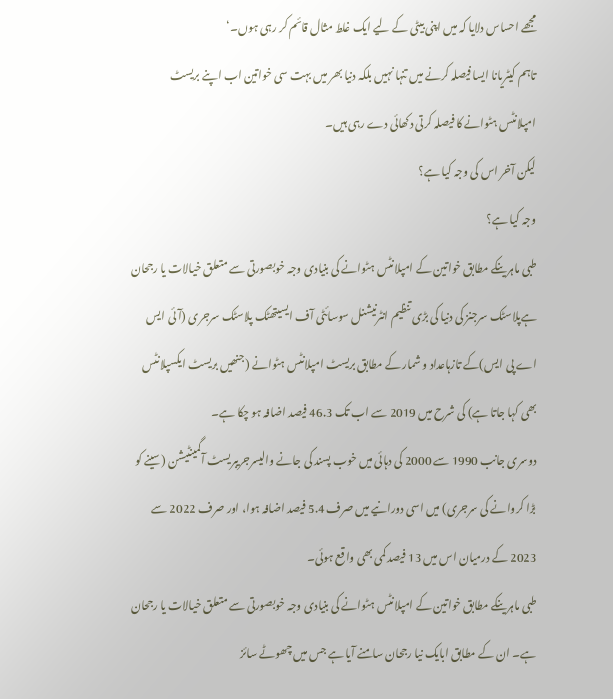مجھے احساس دلایا کہ میں اپنی بیٹی کے لیے ایک غلط مثال قائم کر رہی ہوں۔‘
تاہم کیٹریانا ایسا فیصلہ کرنے میں تنہا نہیں بلکہ دنیا بھر میں بہت سی خواتین اب اپنے بریسٹ امپلانٹس ہٹوانے کا فیصلہ کرتی دکھائی دے رہی ہیں۔
لیکن آخر اس کی وجہ کیا ہے؟
وجہ کیا ہے؟
طبی ماہرینکے مطابق خواتین کے امپلانٹس ہٹوانے کی بنیادی وجہ خوبصورتی سے متعلق خیالات یا رجحان ہےپلاسٹک سرجنز کی دنیا کی بڑی تنظیم انٹرنیشنل سوسائٹی آف ایسیتھٹک پلاسٹک سرجری (آئی ایس اے پی ایس)کے تازہاعداد و شمار کے مطابق بریسٹ امپلانٹس ہٹوانے (جنھیں بریسٹ ایکسپلانٹس بھی کہا جاتا ہے) کی شرح میں 2019 سے اب تک 46.3 فیصد اضافہ ہو چکا ہے۔
دوسری جانب 1990 سے 2000 کی دہائی میں خوب پسند کی جانے والیسرجریبریسٹ آگمینٹیشن (سینے کو بڑا کروانے کی سرجری) میں اسی دورانیے میں صرف 5.4 فیصد اضافہ ہوا، اور صرف 2022 سے 2023 کے درمیان اس میں 13 فیصد کمی بھی واقع ہوئی۔
طبی ماہرینکے مطابق خواتین کے امپلانٹس ہٹوانے کی بنیادی وجہ خوبصورتی سے متعلق خیالات یا رجحان ہے۔ ان کے مطابق ابایک نیا رجحان سامنے آیا ہے جس میں چھوٹے سائز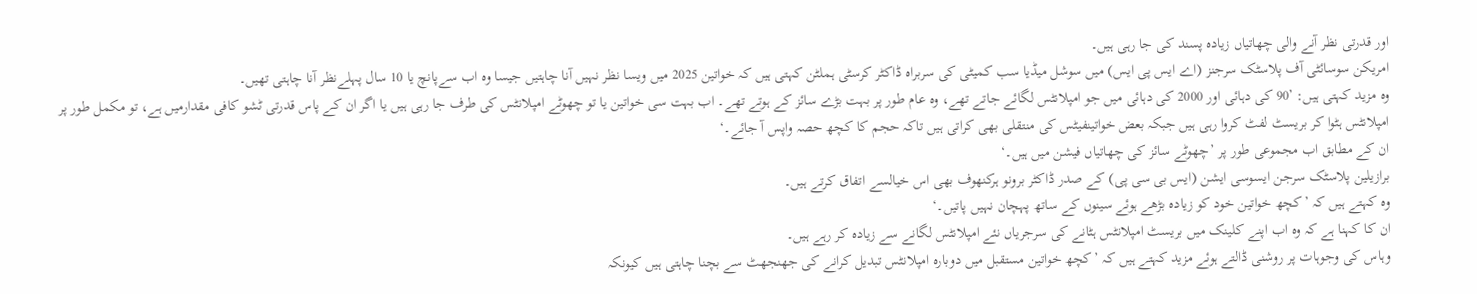اور قدرتی نظر آنے والی چھاتیاں زیادہ پسند کی جا رہی ہیں۔
امریکن سوسائٹی آف پلاسٹک سرجنز (اے ایس پی ایس) میں سوشل میڈیا سب کمیٹی کی سربراہ ڈاکٹر کرسٹی ہملٹن کہتی ہیں کہ خواتین 2025 میں ویسا نظر نہیں آنا چاہتیں جیسا وہ اب سےپانچ یا 10 سال پہلےنظر آنا چاہتی تھیں۔
وہ مزید کہتی ہیں: ’90 کی دہائی اور 2000 کی دہائی میں جو امپلانٹس لگائے جاتے تھے، وہ عام طور پر بہت بڑے سائز کے ہوتے تھے۔ اب بہت سی خواتین یا تو چھوٹے امپلانٹس کی طرف جا رہی ہیں یا اگر ان کے پاس قدرتی ٹشو کافی مقدارمیں ہے، تو مکمل طور پر امپلانٹس ہٹوا کر بریسٹ لفٹ کروا رہی ہیں جبکہ بعض خواتینفیٹس کی منتقلی بھی کراتی ہیں تاکہ حجم کا کچھ حصہ واپس آ جائے۔‘
ان کے مطابق اب مجموعی طور پر ’چھوٹے سائز کی چھاتیاں فیشن میں ہیں۔‘
برازیلین پلاسٹک سرجن ایسوسی ایشن (ایس بی سی پی) کے صدر ڈاکٹر برونو ہرکنھوف بھی اس خیالسے اتفاق کرتے ہیں۔
وہ کہتے ہیں کہ ’کچھ خواتین خود کو زیادہ بڑھے ہوئے سینوں کے ساتھ پہچان نہیں پاتیں۔‘
ان کا کہنا ہے کہ وہ اب اپنے کلینک میں بریسٹ امپلانٹس ہٹانے کی سرجریاں نئے امپلانٹس لگانے سے زیادہ کر رہے ہیں۔
وہاس کی وجوہات پر روشنی ڈالتے ہوئے مزید کہتے ہیں کہ ’کچھ خواتین مستقبل میں دوبارہ امپلانٹس تبدیل کرانے کی جھنجھٹ سے بچنا چاہتی ہیں کیونکہ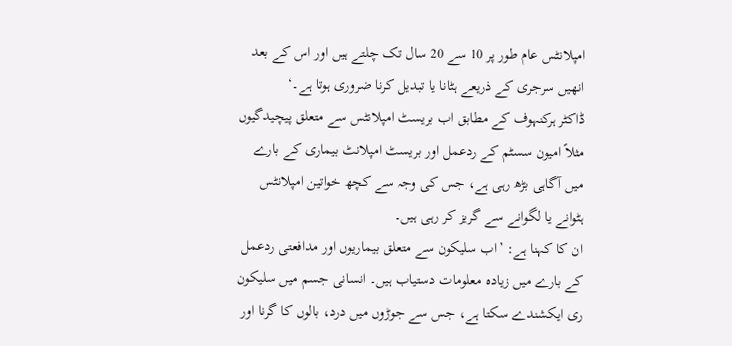امپلانٹس عام طور پر 10 سے 20 سال تک چلتے ہیں اور اس کے بعد انھیں سرجری کے ذریعے ہٹانا یا تبدیل کرنا ضروری ہوتا ہے۔‘
ڈاکٹر ہرکنہوف کے مطابق اب بریسٹ امپلانٹس سے متعلق پیچیدگیوں مثلاً امیون سسٹم کے ردعمل اور بریسٹ امپلانٹ بیماری کے بارے میں آگاہی بڑھ رہی ہے، جس کی وجہ سے کچھ خواتین امپلانٹس ہٹوانے یا لگوانے سے گریز کر رہی ہیں۔
ان کا کہنا ہے: ’اب سلیکون سے متعلق بیماریوں اور مدافعتی ردعمل کے بارے میں زیادہ معلومات دستیاب ہیں۔ انسانی جسم میں سلیکون ری ایکشندے سکتا ہے، جس سے جوڑوں میں درد، بالوں کا گرنا اور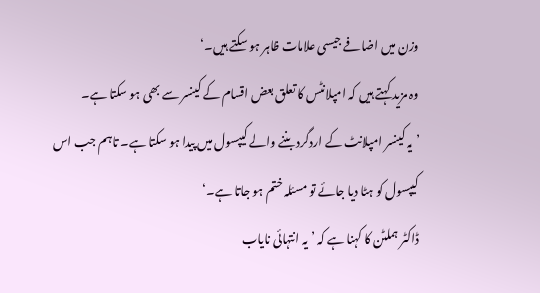وزن میں اضافے جیسی علامات ظاہر ہو سکتے ہیں۔‘
وہ مزید کہتے ہیں کہ امپلانٹس کا تعلق بعض اقسام کے کینسر سے بھی ہو سکتا ہے۔
’یہ کینسر امپلانٹ کے اردگرد بننے والے کیپسول میں پیدا ہو سکتا ہے۔ تاہم جب اس کیپسول کو ہٹا دیا جائے تو مسئلہ ختم ہو جاتا ہے۔‘
ڈاکٹر ہملٹن کا کہنا ہے کہ ’یہ انتہائی نایاب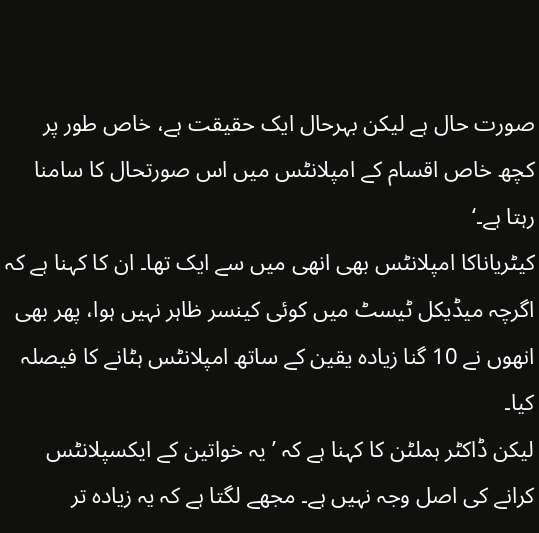صورت حال ہے لیکن بہرحال ایک حقیقت ہے، خاص طور پر کچھ خاص اقسام کے امپلانٹس میں اس صورتحال کا سامنا رہتا ہے۔‘
کیٹریاناکا امپلانٹس بھی انھی میں سے ایک تھا۔ ان کا کہنا ہے کہ اگرچہ میڈیکل ٹیسٹ میں کوئی کینسر ظاہر نہیں ہوا، پھر بھی انھوں نے 10 گنا زیادہ یقین کے ساتھ امپلانٹس ہٹانے کا فیصلہ کیا۔
لیکن ڈاکٹر ہملٹن کا کہنا ہے کہ ’یہ خواتین کے ایکسپلانٹس کرانے کی اصل وجہ نہیں ہے۔ مجھے لگتا ہے کہ یہ زیادہ تر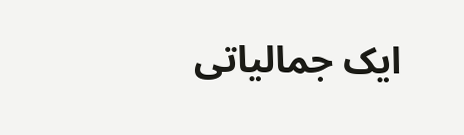ایک جمالیاتی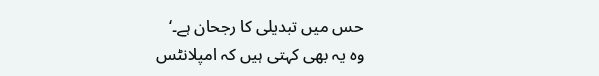حس میں تبدیلی کا رجحان ہے۔‘
وہ یہ بھی کہتی ہیں کہ امپلانٹس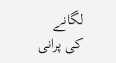لگانے کی پرانی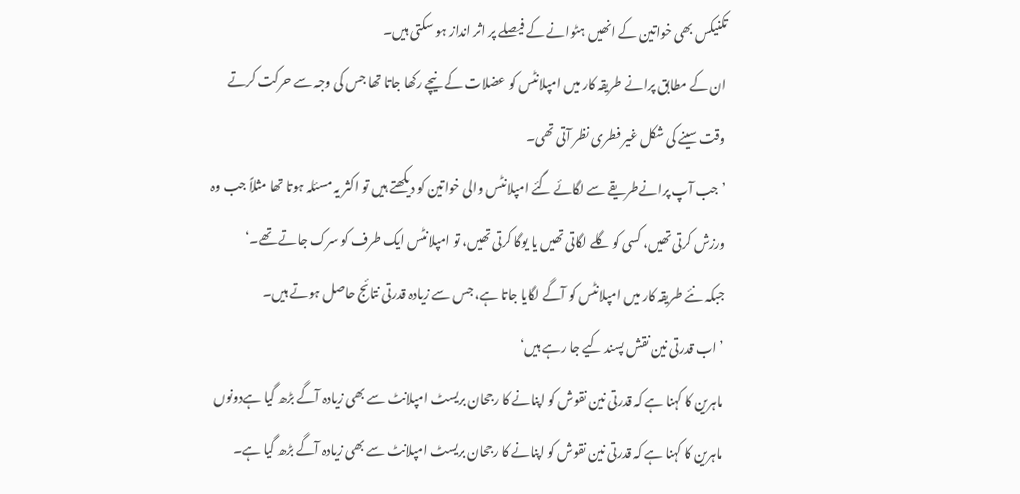تکنیکس بھی خواتین کے انھیں ہٹوانے کے فیصلے پر اثر انداز ہو سکتی ہیں۔
ان کے مطابق پرانے طریقہ کار میں امپلانٹس کو عضلات کے نیچے رکھا جاتا تھا جس کی وجہ سے حرکت کرتے وقت سینے کی شکل غیر فطری نظر آتی تھی۔
’جب آپ پرانےطریقے سے لگائے گئے امپلانٹس والی خواتین کو دیکھتے ہیں تو اکثر یہ مسئلہ ہوتا تھا مثلاً جب وہ ورزش کرتی تھیں، کسی کو گلے لگاتی تھیں یا یوگا کرتی تھیں، تو امپلانٹس ایک طرف کو سرک جاتے تھے۔‘
جبکہ نئے طریقہ کار میں امپلانٹس کو آگے لگایا جاتا ہے، جس سے زیادہ قدرتی نتائج حاصل ہوتے ہیں۔
’اب قدرتی نین نقش پسند کیے جا رہے ہیں‘
ماہرین کا کہنا ہے کہ قدرتی نین نقوش کو اپنانے کا رجحان بریسٹ امپلانٹ سے بھی زیادہ آگے بڑھ گیا ہےدونوں ماہرین کا کہنا ہے کہ قدرتی نین نقوش کو اپنانے کا رجحان بریسٹ امپلانٹ سے بھی زیادہ آگے بڑھ گیا ہے۔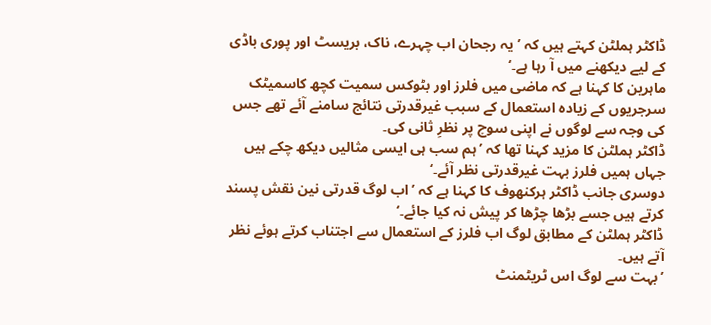ڈاکٹر ہملٹن کہتے ہیں کہ ’یہ رجحان اب چہرے، ناک، بریسٹ اور پوری باڈی کے لیے دیکھنے میں آ رہا ہے۔‘
ماہرین کا کہنا ہے کہ ماضی میں فلرز اور بٹوکس سمیت کچھ کاسمیٹک سرجریوں کے زیادہ استعمال کے سبب غیرقدرتی نتائج سامنے آئے تھے جس کی وجہ سے لوگوں نے اپنی سوچ پر نظرِ ثانی کی۔
ڈاکٹر ہملٹن کا مزید کہنا تھا کہ ’ہم سب ہی ایسی مثالیں دیکھ چکے ہیں جہاں ہمیں فلرز بہت غیرقدرتی نظر آئے۔‘
دوسری جانب ڈاکٹر ہرکنھوف کا کہنا ہے کہ ’اب لوگ قدرتی نین نقش پسند کرتے ہیں جسے بڑھا چڑھا کر پیش نہ کیا جائے۔‘
ڈاکٹر ہملٹن کے مطابق لوگ اب فلرز کے استعمال سے اجتناب کرتے ہوئے نظر آتے ہیں۔
’بہت سے لوگ اس ٹریٹمنٹ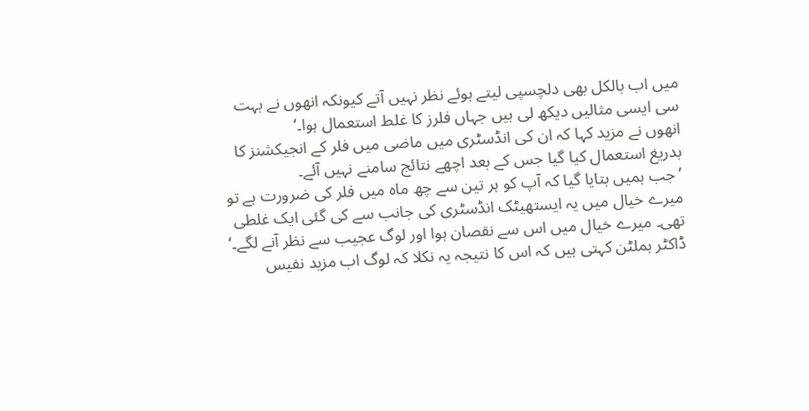میں اب بالکل بھی دلچسپی لیتے ہوئے نظر نہیں آتے کیونکہ انھوں نے بہت سی ایسی مثالیں دیکھ لی ہیں جہاں فلرز کا غلط استعمال ہوا۔‘
انھوں نے مزید کہا کہ ان کی انڈسٹری میں ماضی میں فلر کے انجیکشنز کا بدریغ استعمال کیا گیا جس کے بعد اچھے نتائج سامنے نہیں آئے۔
’جب ہمیں بتایا گیا کہ آپ کو ہر تین سے چھ ماہ میں فلر کی ضرورت ہے تو میرے خیال میں یہ ایستھیٹک انڈسٹری کی جانب سے کی گئی ایک غلطی تھی۔ میرے خیال میں اس سے نقصان ہوا اور لوگ عجیب سے نظر آنے لگے۔‘
ڈاکٹر ہملٹن کہتی ہیں کہ اس کا نتیجہ یہ نکلا کہ لوگ اب مزید نفیس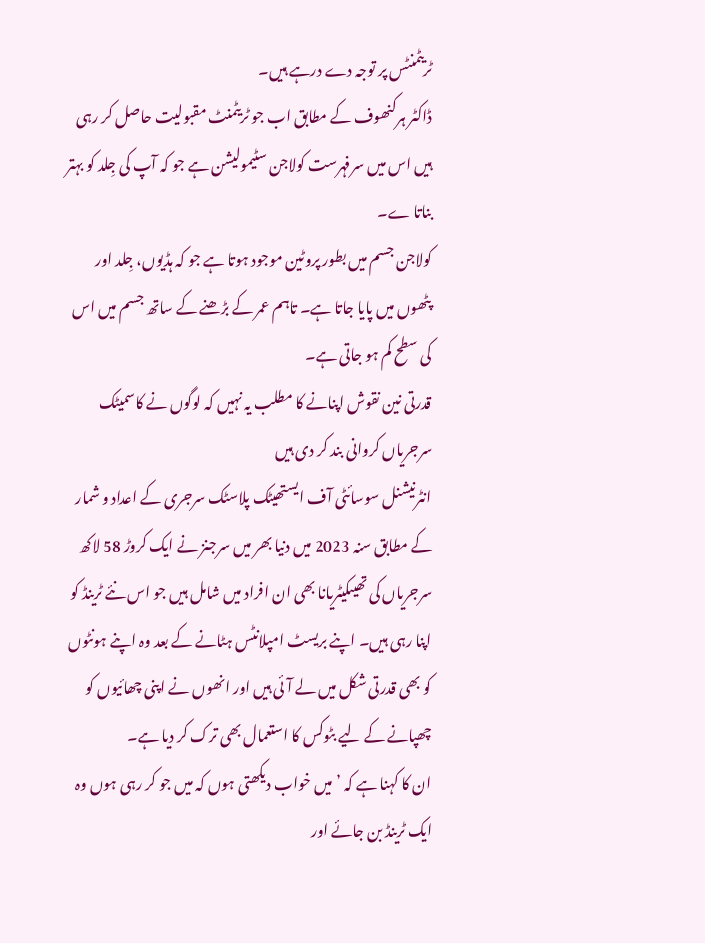ٹریٹمنٹس پر توجہ دے درہے ہیں۔
ڈاکٹر ہرکنھوف کے مطابق اب جو ٹریٹمنٹ مقبولیت حاصل کر رہی ہیں اس میں سرفہرست کولاجن سٹیمولیشن ہے جو کہ آپ کی جِلد کو بہتر بناتا ے۔
کولاجن جسم میں بطور پروٹین موجود ہوتا ہے جو کہ ہڈیوں، جِلد اور پٹھوں میں پایا جاتا ہے۔ تاہم عمر کے بڑھنے کے ساتھ جسم میں اس کی سطح کم ہو جاتی ہے۔
قدرتی نین نقوش اپنانے کا مطلب یہ نہیں کہ لوگوں نے کاسمیٹک سرجریاں کروانی بند کر دی ہیں
انٹرنیشنل سوسائٹی آف ایستھیٹک پلاسٹک سرجری کے اعداد و شمار کے مطابق سنہ 2023 میں دنیا بھر میں سرجنز نے ایک کروڑ 58 لاکھ سرجریاں کی تھیںکیٹریانا بھی ان افراد میں شامل ہیں جو اس نئے ٹرینڈ کو اپنا رہی ہیں۔ اپنے بریسٹ امپلانٹس ہٹانے کے بعد وہ اپنے ہونٹوں کو بھی قدرتی شکل میں لے آئی ہیں اور انھوں نے اپنی چھائیوں کو چھپانے کے لیے بٹوکس کا استعمال بھی ترک کر دیا ہے۔
ان کا کہنا ہے کہ ’میں خواب دیکھتی ہوں کہ میں جو کر رہی ہوں وہ ایک ٹرینڈ بن جائے اور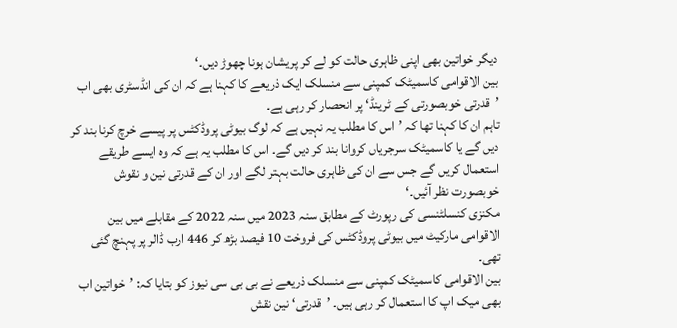دیگر خواتین بھی اپنی ظاہری حالت کو لے کر پریشان ہونا چھوڑ دیں۔‘
بین الاقوامی کاسمیٹک کمپنی سے منسلک ایک ذریعے کا کہنا ہے کہ ان کی انڈسٹری بھی اب ’قدرتی خوبصورتی کے ٹرینڈ‘ پر انحصار کر رہی ہے۔
تاہم ان کا کہنا تھا کہ ’اس کا مطلب یہ نہیں ہے کہ لوگ بیوٹی پروڈکٹس پر پیسے خرچ کرنا بند کر دیں گے یا کاسمیٹک سرجریاں کروانا بند کر دیں گے۔ اس کا مطلب یہ ہے کہ وہ ایسے طریقے استعمال کریں گے جس سے ان کی ظاہری حالت بہتر لگے اور ان کے قدرتی نین و نقوش خوبصورت نظر آئیں۔‘
مکنزی کنسلٹنسی کی رپورٹ کے مطابق سنہ 2023 میں سنہ 2022 کے مقابلے میں بین الاقوامی مارکیٹ میں بیوٹی پروڈکٹس کی فروخت 10 فیصد بڑھ کر 446 ارب ڈالر پر پہنچ گئی تھی۔
بین الاقوامی کاسمیٹک کمپنی سے منسلک ذریعے نے بی بی سی نیوز کو بتایا کہ: ’خواتین اب بھی میک اپ کا استعمال کر رہی ہیں۔ ’قدرتی‘ نین نقش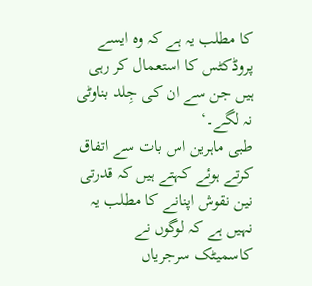کا مطلب یہ ہے کہ وہ ایسے پروڈکٹس کا استعمال کر رہی ہیں جن سے ان کی جِلد بناوٹی نہ لگے۔‘
طبی ماہرین اس بات سے اتفاق کرتے ہوئے کہتے ہیں کہ قدرتی نین نقوش اپنانے کا مطلب یہ نہیں ہے کہ لوگوں نے کاسمیٹک سرجریاں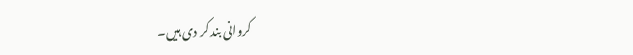کروانی بند کر دی ہیں۔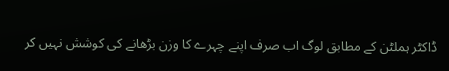ڈاکٹر ہملٹن کے مطابق لوگ اب صرف اپنے چہرے کا وزن بڑھانے کی کوشش نہیں کر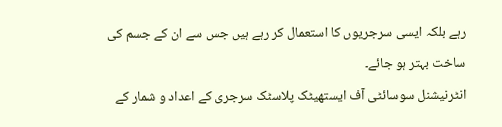رہے بلکہ ایسی سرجریوں کا استعمال کر رہے ہیں جس سے ان کے جسم کی ساخت بہتر ہو جائے۔
انٹرنیشنل سوسائٹی آف ایستھیٹک پلاسٹک سرجری کے اعداد و شمار کے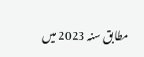مطابق سنہ 2023 میں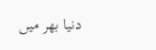دنیا بھر میں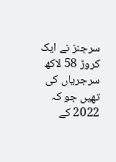سرجنز نے ایک کروڑ 58 لاکھ سرجریاں کی تھیں جو کہ 2022 کے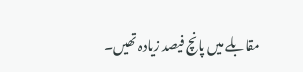مقابلے میں پانچ فیصد زیادہ تھیں۔